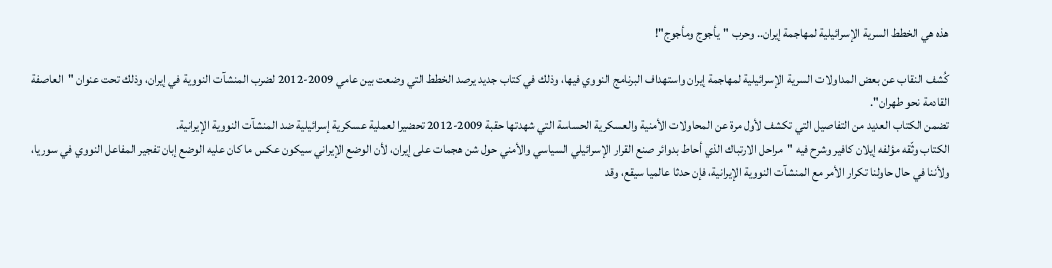هذه هي الخطط السرية الإسرائيلية لمهاجمة إيران.. وحرب "يأجوج ومأجوج"!

كُشف النقاب عن بعض المداولات السرية الإسرائيلية لمهاجمة إيران واستهداف البرنامج النووي فيها، وذلك في كتاب جديد يرصد الخطط التي وضعت بين عامي 2009-2012 لضرب المنشآت النووية في إيران، وذلك تحت عنوان "العاصفة القادمة نحو طهران".
تضمن الكتاب العديد من التفاصيل التي تكشف لأول مرة عن المحاولات الأمنية والعسكرية الحساسة التي شهدتها حقبة 2009-2012 تحضيرا لعملية عسكرية إسرائيلية ضد المنشآت النووية الإيرانية.
الكتاب وثّقه مؤلفه إيلان كافير وشرح فيه "مراحل الارتباك الذي أحاط بدوائر صنع القرار الإسرائيلي السياسي والأمني حول شن هجمات على إيران، لأن الوضع الإيراني سيكون عكس ما كان عليه الوضع إبان تفجير المفاعل النووي في سوريا، ولأننا في حال حاولنا تكرار الأمر مع المنشآت النووية الإيرانية، فإن حدثا عالميا سيقع، وقد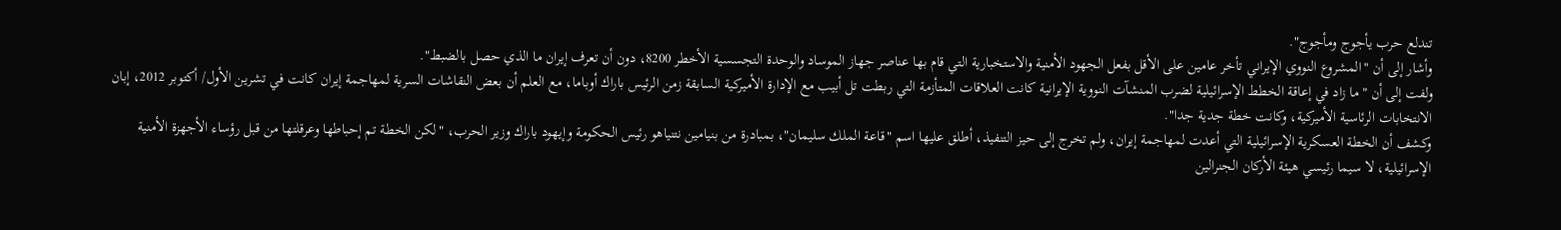تندلع حرب يأجوج ومأجوج".
وأشار إلى أن "المشروع النووي الإيراني تأخر عامين على الأقل بفعل الجهود الأمنية والاستخبارية التي قام بها عناصر جهاز الموساد والوحدة التجسسية الأخطر 8200، دون أن تعرف إيران ما الذي حصل بالضبط".
ولفت إلى أن "ما زاد في إعاقة الخطط الإسرائيلية لضرب المنشآت النووية الإيرانية كانت العلاقات المتأزمة التي ربطت تل أبيب مع الإدارة الأميركية السابقة زمن الرئيس باراك أوباما، مع العلم أن بعض النقاشات السرية لمهاجمة إيران كانت في تشرين الأول/ أكتوبر 2012، إبان الانتخابات الرئاسية الأميركية، وكانت خطة جدية جدا".
وكشف أن الخطة العسكرية الإسرائيلية التي أعدت لمهاجمة إيران، ولم تخرج إلى حيز التنفيذ، أطلق عليها اسم "قاعة الملك سليمان"، بمبادرة من بنيامين نتنياهو رئيس الحكومة وإيهود باراك وزير الحرب، "لكن الخطة تم إحباطها وعرقلتها من قبل رؤساء الأجهزة الأمنية الإسرائيلية، لا سيما رئيسي هيئة الأركان الجنرالين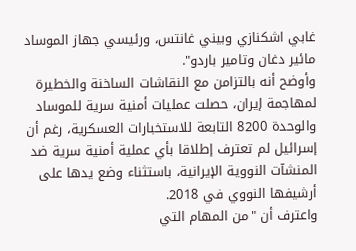غابي اشكنازي وبيني غانتس، ورئيسي جهاز الموساد مائير دغان وتامير باردو".
وأوضح أنه بالتزامن مع النقاشات الساخنة والخطيرة لمهاجمة إيران، حصلت عمليات أمنية سرية للموساد والوحدة 8200 التابعة للاستخبارات العسكرية، رغم أن إسرائيل لم تعترف إطلاقا بأي عملية أمنية سرية ضد المنشآت النووية الإيرانية، باستثناء وضع يدها على أرشيفها النووي في 2018.
واعترف أن "من المهام التي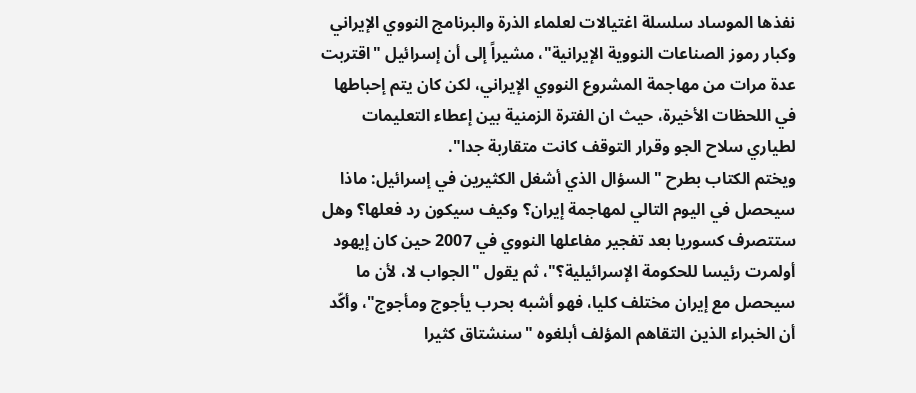نفذها الموساد سلسلة اغتيالات لعلماء الذرة والبرنامج النووي الإيراني وكبار رموز الصناعات النووية الإيرانية"، مشيراً إلى أن إسرائيل "اقتربت عدة مرات من مهاجمة المشروع النووي الإيراني، لكن كان يتم إحباطها في اللحظات الأخيرة، حيث ان الفترة الزمنية بين إعطاء التعليمات لطياري سلاح الجو وقرار التوقف كانت متقاربة جدا".
ويختم الكتاب بطرح "السؤال الذي أشغل الكثيرين في إسرائيل: ماذا سيحصل في اليوم التالي لمهاجمة إيران؟ وكيف سيكون رد فعلها؟ وهل ستتصرف كسوريا بعد تفجير مفاعلها النووي في 2007 حين كان إيهود أولمرت رئيسا للحكومة الإسرائيلية؟"، ثم يقول "الجواب لا، لأن ما سيحصل مع إيران مختلف كليا، فهو أشبه بحرب يأجوج ومأجوج"، وأكّد أن الخبراء الذين التقاهم المؤلف أبلغوه "سنشتاق كثيرا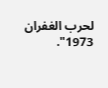لحرب الغفران 1973".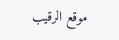موقع الرقيب